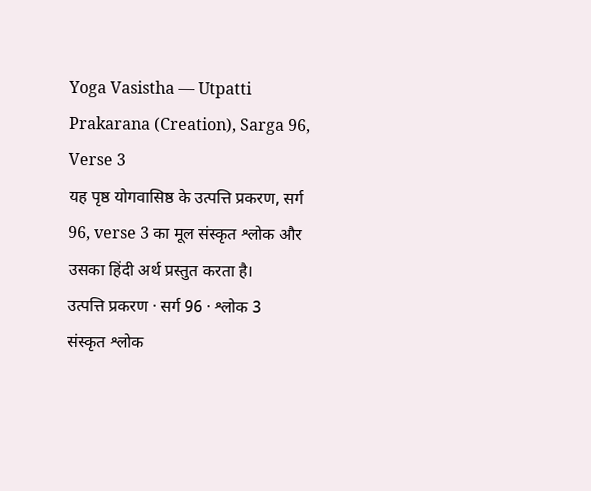Yoga Vasistha — Utpatti Prakarana (Creation), Sarga 96, Verse 3
यह पृष्ठ योगवासिष्ठ के उत्पत्ति प्रकरण, सर्ग 96, verse 3 का मूल संस्कृत श्लोक और उसका हिंदी अर्थ प्रस्तुत करता है।
उत्पत्ति प्रकरण · सर्ग 96 · श्लोक 3
संस्कृत श्लोक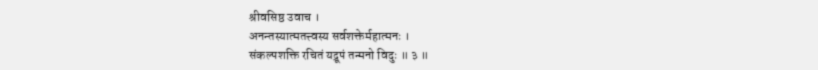श्रीवसिष्ठ उवाच ।
अनन्तस्यात्मतत्त्वस्य सर्वशक्तेर्महात्मनः ।
संकल्पशक्ति रचितं यद्रूपं तन्मनो विदुः ॥ ३ ॥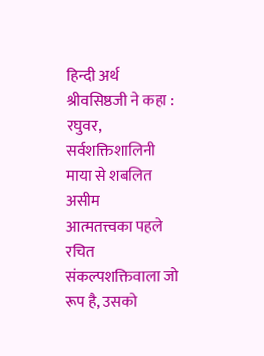हिन्दी अर्थ
श्रीवसिष्ठजी ने कहा : रघुवर, सर्वशक्तिशालिनी माया से शबलित असीम
आत्मतत्त्वका पहले रचित संकल्पशक्तिवाला जो रूप है, उसको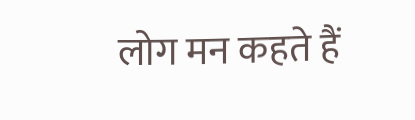लोग मन कहते हैं